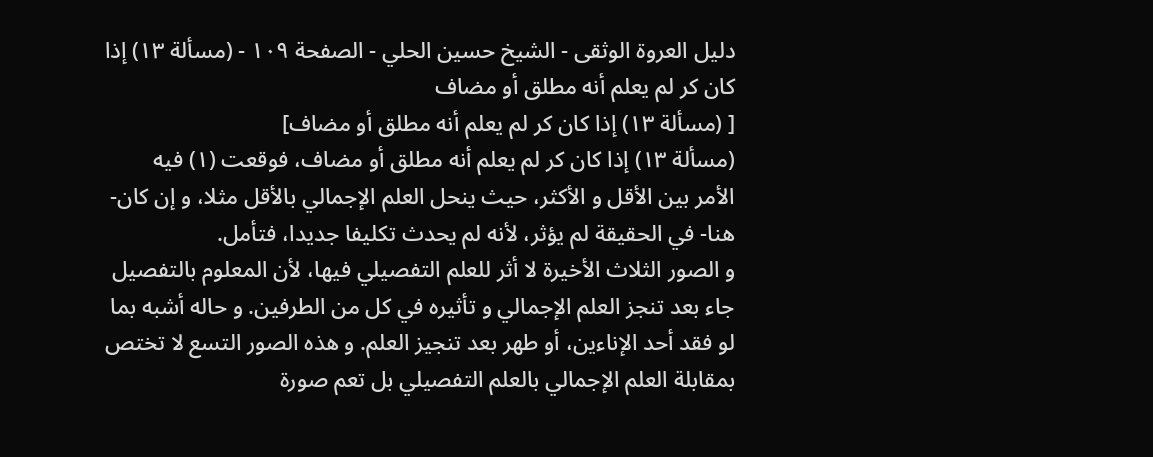دليل العروة الوثقى - الشيخ حسين الحلي - الصفحة ١٠٩ - (مسألة ١٣) إذا كان كر لم يعلم أنه مطلق أو مضاف
[ (مسألة ١٣) إذا كان كر لم يعلم أنه مطلق أو مضاف]
(مسألة ١٣) إذا كان كر لم يعلم أنه مطلق أو مضاف، فوقعت (١) فيه
الأمر بين الأقل و الأكثر، حيث ينحل العلم الإجمالي بالأقل مثلا، و إن كان- هنا- في الحقيقة لم يؤثر، لأنه لم يحدث تكليفا جديدا، فتأمل.
و الصور الثلاث الأخيرة لا أثر للعلم التفصيلي فيها، لأن المعلوم بالتفصيل جاء بعد تنجز العلم الإجمالي و تأثيره في كل من الطرفين. و حاله أشبه بما لو فقد أحد الإناءين، أو طهر بعد تنجيز العلم. و هذه الصور التسع لا تختص بمقابلة العلم الإجمالي بالعلم التفصيلي بل تعم صورة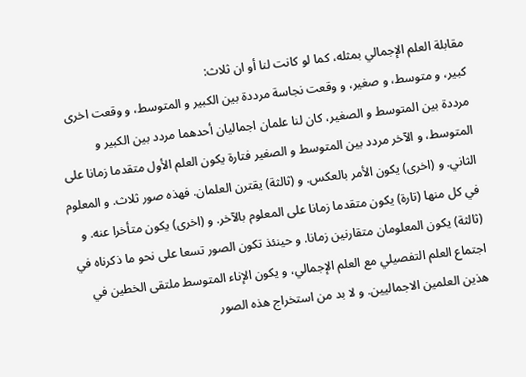مقابلة العلم الإجمالي بمثله، كما لو كانت لنا أو ان ثلاث:
كبير، و متوسط، و صغير، و وقعت نجاسة مرددة بين الكبير و المتوسط، و وقعت اخرى مرددة بين المتوسط و الصغير، كان لنا علمان اجماليان أحدهما مردد بين الكبير و المتوسط، و الآخر مردد بين المتوسط و الصغير فتارة يكون العلم الأول متقدما زمانا على الثاني. و (اخرى) يكون الأمر بالعكس. و (ثالثة) يقترن العلمان. فهذه صور ثلاث. و المعلوم في كل منها (تارة) يكون متقدما زمانا على المعلوم بالآخر. و (اخرى) يكون متأخرا عنه. و (ثالثة) يكون المعلومان متقارنين زمانا. و حينئذ تكون الصور تسعا على نحو ما ذكرناه في اجتماع العلم التفصيلي مع العلم الإجمالي، و يكون الإناء المتوسط ملتقى الخطين في هذين العلمين الاجماليين. و لا بد من استخراج هذه الصور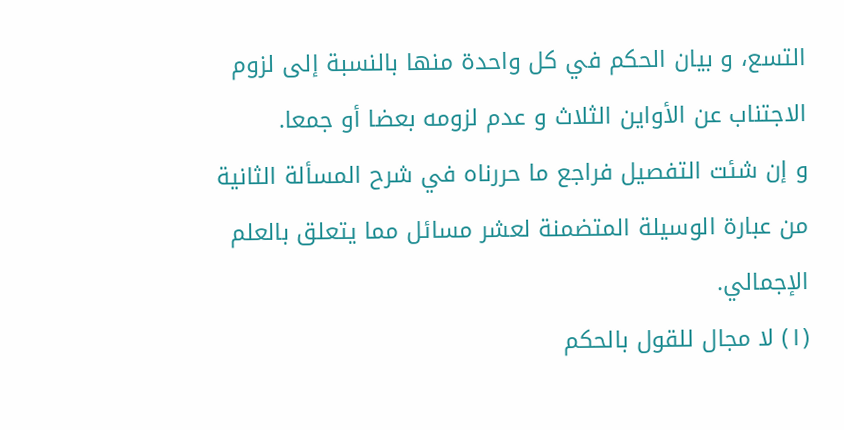التسع، و بيان الحكم في كل واحدة منها بالنسبة إلى لزوم الاجتناب عن الأواين الثلاث و عدم لزومه بعضا أو جمعا.
و إن شئت التفصيل فراجع ما حررناه في شرح المسألة الثانية من عبارة الوسيلة المتضمنة لعشر مسائل مما يتعلق بالعلم الإجمالي.
(١) لا مجال للقول بالحكم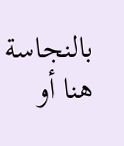بالنجاسة هنا أو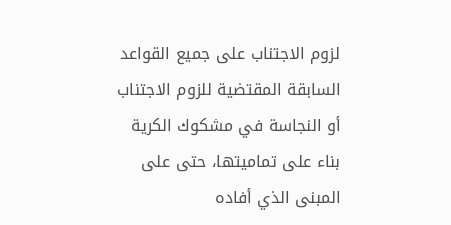لزوم الاجتناب على جميع القواعد السابقة المقتضية للزوم الاجتناب أو النجاسة في مشكوك الكرية بناء على تماميتها، حتى على المبنى الذي أفاده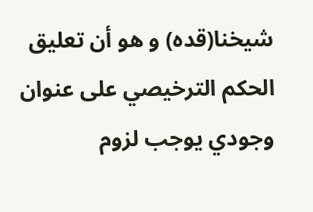شيخنا(قده) و هو أن تعليق الحكم الترخيصي على عنوان وجودي يوجب لزوم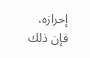إحرازه، فإن ذلك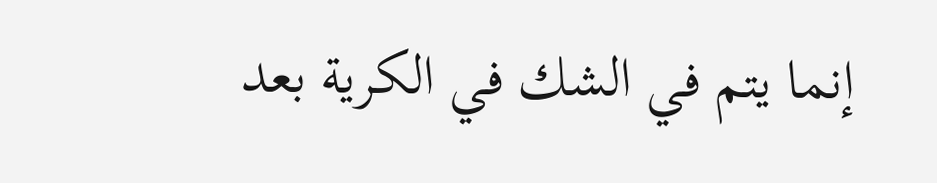إنما يتم في الشك في الكرية بعد